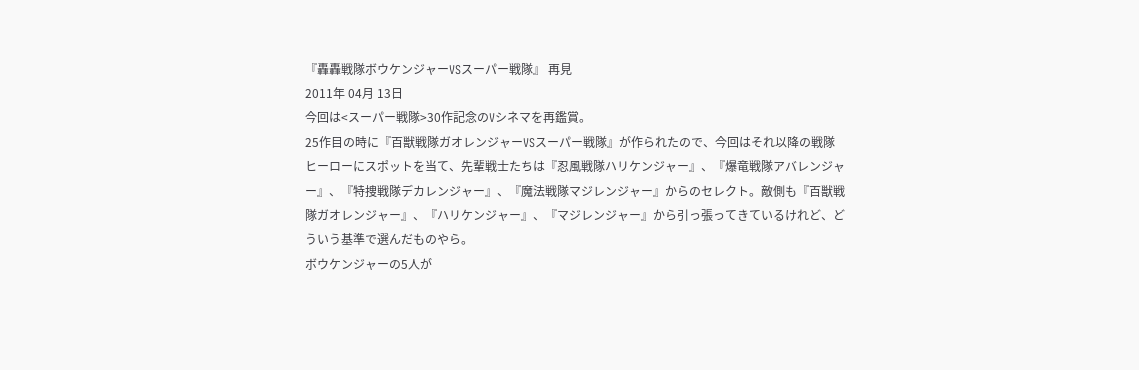『轟轟戦隊ボウケンジャーVSスーパー戦隊』 再見
2011年 04月 13日
今回は<スーパー戦隊>30作記念のVシネマを再鑑賞。
25作目の時に『百獣戦隊ガオレンジャーVSスーパー戦隊』が作られたので、今回はそれ以降の戦隊ヒーローにスポットを当て、先輩戦士たちは『忍風戦隊ハリケンジャー』、『爆竜戦隊アバレンジャー』、『特捜戦隊デカレンジャー』、『魔法戦隊マジレンジャー』からのセレクト。敵側も『百獣戦隊ガオレンジャー』、『ハリケンジャー』、『マジレンジャー』から引っ張ってきているけれど、どういう基準で選んだものやら。
ボウケンジャーの5人が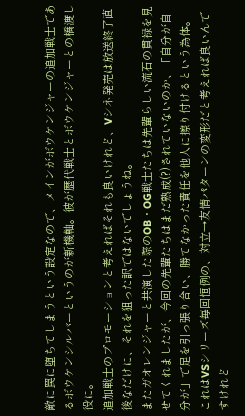敵に罠に堕ちてしまうという設定なので、メインがボウケンジャーの追加戦士であるボウケンシルバーというのが新機軸。彼が歴代戦士とボウケンジャーとの橋渡し役に。
追加戦士のプロモーションと考えればそれも良いけれど、Vシネ発売は放送終了直後なだけに、それを狙った訳ではないでしょうね。
またガオレンジャーと共演した際のOB・OG戦士たちは先輩らしい流石の貫禄を見せてくれましたが、今回の先輩たちはまだ熟成(?)されていないのか、「自分が自分が」で足を引っ張り合い、勝てなかった責任を他人に擦り付けるという為体。
これはVSシリーズ毎回恒例の、対立→友情パターンの変形だと考えれば良いんですけれど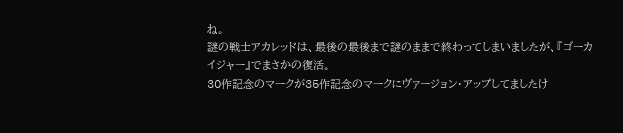ね。
謎の戦士アカレッドは、最後の最後まで謎のままで終わってしまいましたが、『ゴーカイジャー』でまさかの復活。
30作記念のマークが35作記念のマークにヴァージョン・アップしてましたけ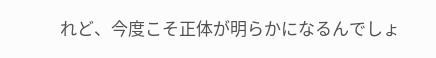れど、今度こそ正体が明らかになるんでしょ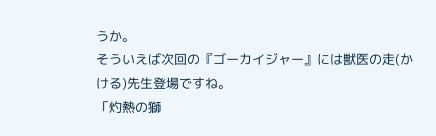うか。
そういえば次回の『ゴーカイジャー』には獣医の走(かける)先生登場ですね。
「灼熱の獅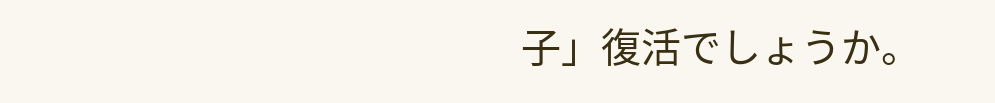子」復活でしょうか。